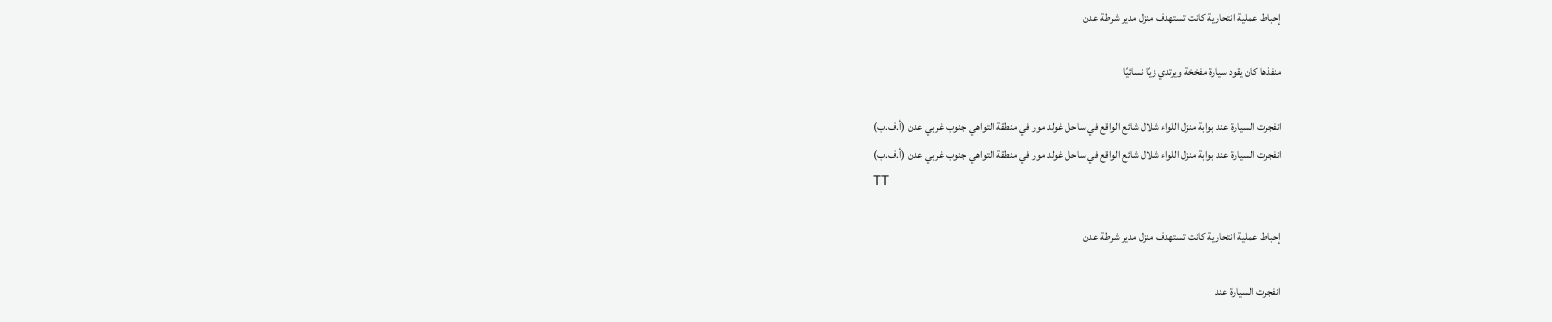إحباط عملية انتحارية كانت تستهدف منزل مدير شرطة عدن

منفذها كان يقود سيارة مفخخة ويرتدي زيًا نسائيًا

انفجرت السيارة عند بوابة منزل اللواء شلال شائع الواقع في ساحل غولد مور في منطقة التواهي جنوب غربي عدن (أ.ف.ب)
انفجرت السيارة عند بوابة منزل اللواء شلال شائع الواقع في ساحل غولد مور في منطقة التواهي جنوب غربي عدن (أ.ف.ب)
TT

إحباط عملية انتحارية كانت تستهدف منزل مدير شرطة عدن

انفجرت السيارة عند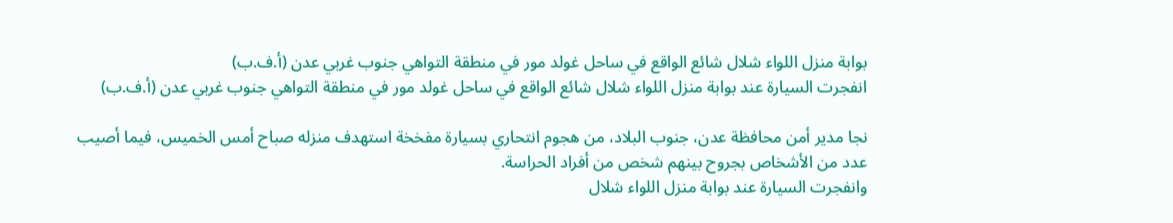بوابة منزل اللواء شلال شائع الواقع في ساحل غولد مور في منطقة التواهي جنوب غربي عدن (أ.ف.ب)
انفجرت السيارة عند بوابة منزل اللواء شلال شائع الواقع في ساحل غولد مور في منطقة التواهي جنوب غربي عدن (أ.ف.ب)

نجا مدير أمن محافظة عدن، جنوب البلاد، من هجوم انتحاري بسيارة مفخخة استهدف منزله صباح أمس الخميس، فيما أصيب عدد من الأشخاص بجروح بينهم شخص من أفراد الحراسة.
وانفجرت السيارة عند بوابة منزل اللواء شلال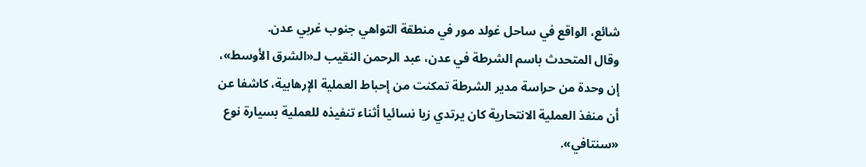شائع، الواقع في ساحل غولد مور في منطقة التواهي جنوب غربي عدن.
وقال المتحدث باسم الشرطة في عدن، عبد الرحمن النقيب لـ«الشرق الأوسط»، إن وحدة من حراسة مدير الشرطة تمكنت من إحباط العملية الإرهابية، كاشفا عن أن منفذ العملية الانتحارية كان يرتدي زيا نسائيا أثناء تنفيذه للعملية بسيارة نوع «سنتافي».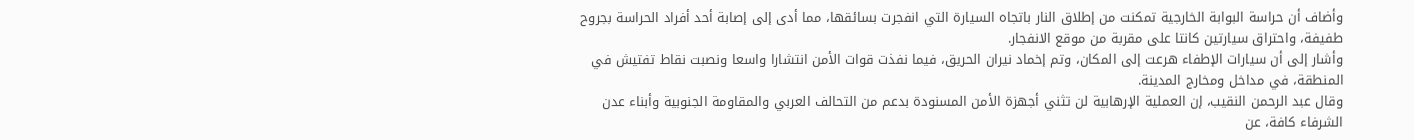وأضاف أن حراسة البوابة الخارجية تمكنت من إطلاق النار باتجاه السيارة التي انفجرت بسائقها، مما أدى إلى إصابة أحد أفراد الحراسة بجروح طفيفة، واحتراق سيارتين كانتا على مقربة من موقع الانفجار.
وأشار إلى أن سيارات الإطفاء هرعت إلى المكان، وتم إخماد نيران الحريق، فيما نفذت قوات الأمن انتشارا واسعا ونصبت نقاط تفتيش في المنطقة، في مداخل ومخارج المدينة.
وقال عبد الرحمن النقيب، إن العملية الإرهابية لن تثني أجهزة الأمن المسنودة بدعم من التحالف العربي والمقاومة الجنوبية وأبناء عدن الشرفاء كافة، عن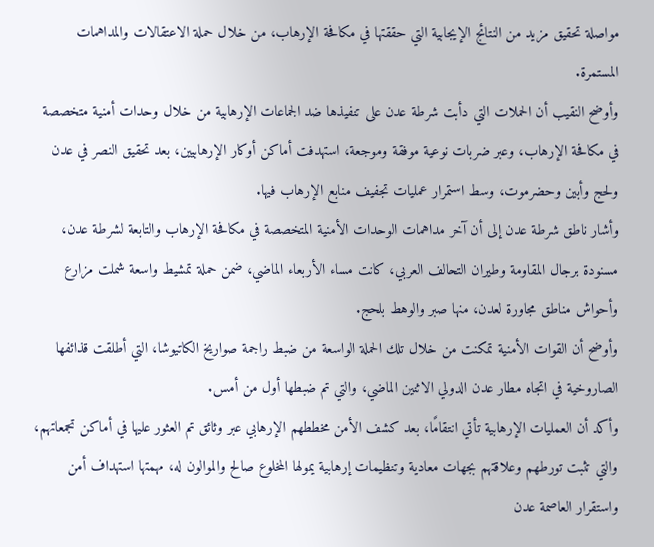مواصلة تحقيق مزيد من النتائج الإيجابية التي حققتها في مكافحة الإرهاب، من خلال حملة الاعتقالات والمداهمات المستمرة.
وأوضح النقيب أن الحملات التي دأبت شرطة عدن على تنفيذها ضد الجماعات الإرهابية من خلال وحدات أمنية متخصصة في مكافحة الإرهاب، وعبر ضربات نوعية موفقة وموجعة، استهدفت أماكن أوكار الإرهابيين، بعد تحقيق النصر في عدن ولحج وأبين وحضرموت، وسط استمرار عمليات تجفيف منابع الإرهاب فيها.
وأشار ناطق شرطة عدن إلى أن آخر مداهمات الوحدات الأمنية المتخصصة في مكافحة الإرهاب والتابعة لشرطة عدن، مسنودة برجال المقاومة وطيران التحالف العربي، كانت مساء الأربعاء الماضي، ضمن حملة تمشيط واسعة شملت مزارع وأحواش مناطق مجاورة لعدن، منها صبر والوهط بلحج.
وأوضح أن القوات الأمنية تمكنت من خلال تلك الحملة الواسعة من ضبط راجمة صواريخ الكاتيوشا، التي أطلقت قذائفها الصاروخية في اتجاه مطار عدن الدولي الاثنين الماضي، والتي تم ضبطها أول من أمس.
وأكد أن العمليات الإرهابية تأتي انتقامًا، بعد كشف الأمن مخططهم الإرهابي عبر وثائق تم العثور عليها في أماكن تجمعاتهم، والتي تثبت تورطهم وعلاقتهم بجهات معادية وتنظيمات إرهابية يمولها المخلوع صالح والموالون له، مهمتها استهداف أمن واستقرار العاصمة عدن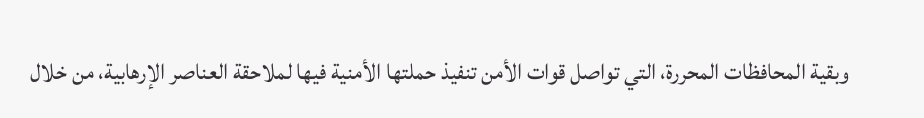وبقية المحافظات المحررة، التي تواصل قوات الأمن تنفيذ حملتها الأمنية فيها لملاحقة العناصر الإرهابية، من خلال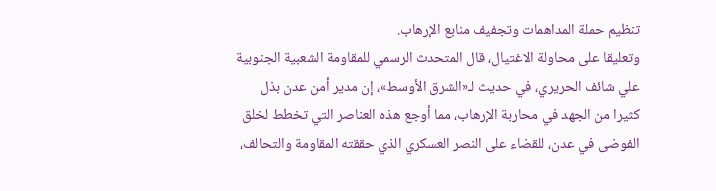تنظيم حملة المداهمات وتجفيف منابع الإرهاب.
وتعليقا على محاولة الاغتيال، قال المتحدث الرسمي للمقاومة الشعبية الجنوبية علي شائف الحريري، في حديث لـ«الشرق الأوسط»، إن مدير أمن عدن بذل كثيرا من الجهد في محاربة الإرهاب، مما أوجع هذه العناصر التي تخطط لخلق الفوضى في عدن، للقضاء على النصر العسكري الذي حققته المقاومة والتحالف،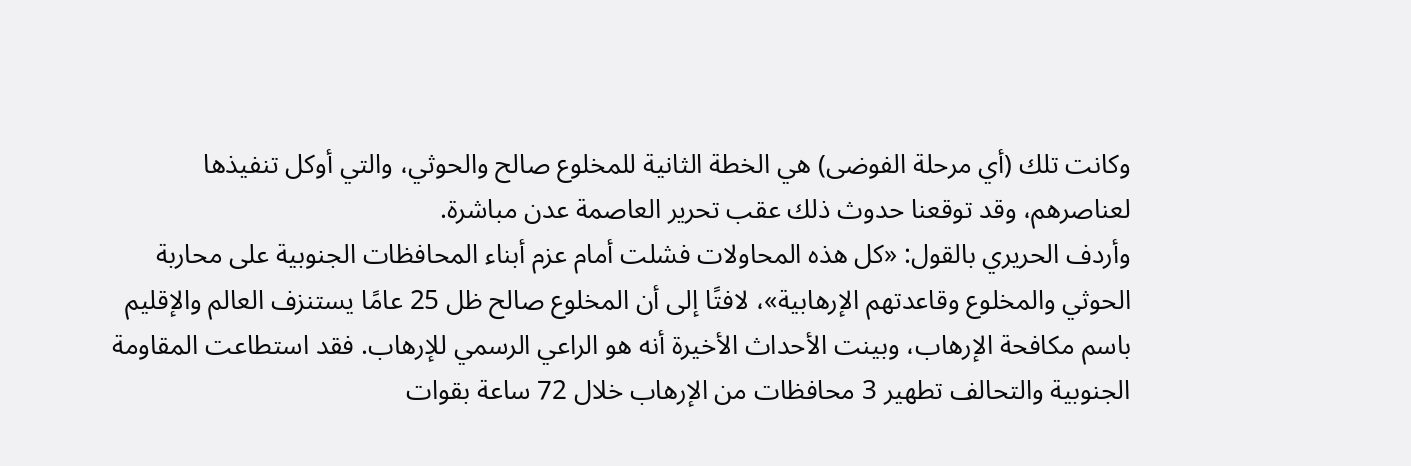وكانت تلك (أي مرحلة الفوضى) هي الخطة الثانية للمخلوع صالح والحوثي، والتي أوكل تنفيذها لعناصرهم، وقد توقعنا حدوث ذلك عقب تحرير العاصمة عدن مباشرة.
وأردف الحريري بالقول: «كل هذه المحاولات فشلت أمام عزم أبناء المحافظات الجنوبية على محاربة الحوثي والمخلوع وقاعدتهم الإرهابية»، لافتًا إلى أن المخلوع صالح ظل 25 عامًا يستنزف العالم والإقليم باسم مكافحة الإرهاب، وبينت الأحداث الأخيرة أنه هو الراعي الرسمي للإرهاب. فقد استطاعت المقاومة الجنوبية والتحالف تطهير 3 محافظات من الإرهاب خلال 72 ساعة بقوات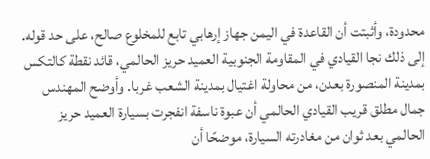محدودة، وأثبتت أن القاعدة في اليمن جهاز إرهابي تابع للمخلوع صالح، على حد قوله.
إلى ذلك نجا القيادي في المقاومة الجنوبية العميد حريز الحالمي، قائد نقطة كالتكس بمدينة المنصورة بعدن، من محاولة اغتيال بمدينة الشعب غربا. وأوضح المهندس جمال مطلق قريب القيادي الحالمي أن عبوة ناسفة انفجرت بسيارة العميد حريز الحالمي بعد ثوان من مغادرته السيارة، موضحًا أن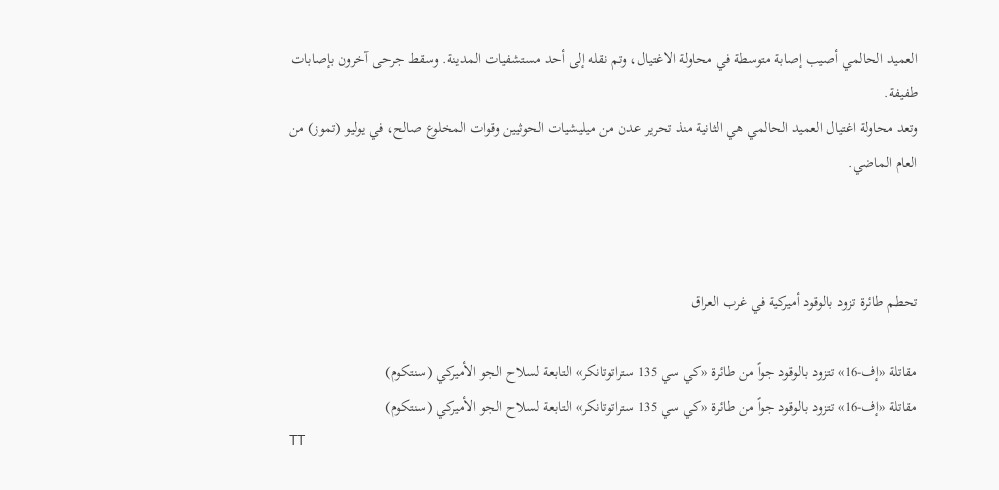العميد الحالمي أصيب إصابة متوسطة في محاولة الاغتيال، وتم نقله إلى أحد مستشفيات المدينة. وسقط جرحى آخرون بإصابات طفيفة.
وتعد محاولة اغتيال العميد الحالمي هي الثانية منذ تحرير عدن من ميليشيات الحوثيين وقوات المخلوع صالح، في يوليو (تموز) من العام الماضي.



تحطم طائرة تزود بالوقود أميركية في غرب العراق

مقاتلة «إف-16» تتزود بالوقود جواً من طائرة «كي سي 135 ستراتوتانكر» التابعة لسلاح الجو الأميركي (سنتكوم)
مقاتلة «إف-16» تتزود بالوقود جواً من طائرة «كي سي 135 ستراتوتانكر» التابعة لسلاح الجو الأميركي (سنتكوم)
TT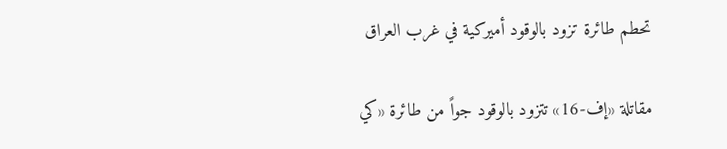تحطم طائرة تزود بالوقود أميركية في غرب العراق

مقاتلة «إف-16» تتزود بالوقود جواً من طائرة «كي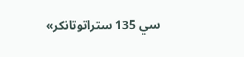سي 135 ستراتوتانكر»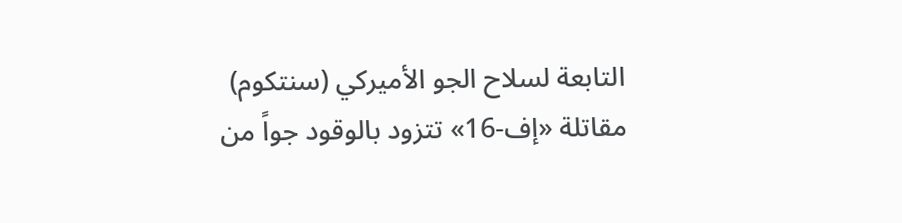التابعة لسلاح الجو الأميركي (سنتكوم)
مقاتلة «إف-16» تتزود بالوقود جواً من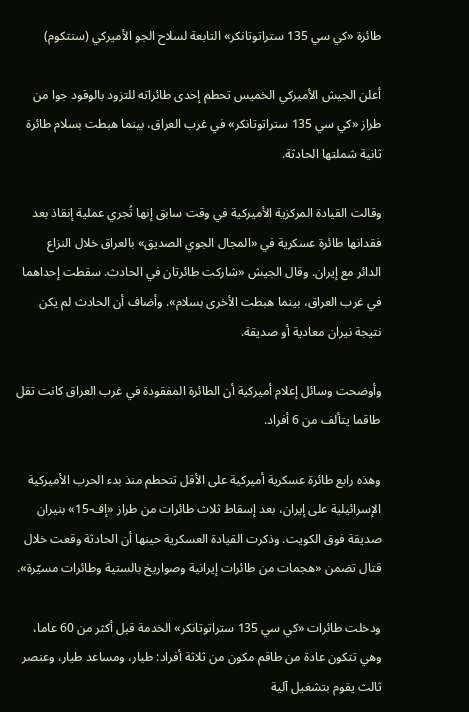طائرة «كي سي 135 ستراتوتانكر» التابعة لسلاح الجو الأميركي (سنتكوم)

أعلن الجيش الأميركي الخميس تحطم إحدى طائراته للتزود بالوقود جوا من طراز «كي سي 135 ستراتوتانكر» في غرب العراق، بينما هبطت بسلام طائرة ثانية شملتها الحادثة.

وقالت القيادة المركزية الأميركية في وقت سابق إنها ‌تُجري ‌عملية إنقاذ ‌بعد فقدانها طائرة عسكرية في «المجال الجوي الصديق» بالعراق خلال النزاع الدائر ‌مع إيران. وقال ‌الجيش «شاركت طائرتان في ‌الحادث. سقطت إحداهما في غرب العراق، ‌بينما هبطت الأخرى بسلام». وأضاف أن الحادث لم يكن نتيجة نيران معادية أو صديقة.

وأوضحت وسائل إعلام أميركية أن الطائرة المفقودة في غرب العراق كانت تقل طاقما يتألف من 6 أفراد.

وهذه رابع طائرة عسكرية أميركية على الأقل تتحطم منذ بدء الحرب الأميركية الإسرائيلية على إيران، بعد إسقاط ثلاث طائرات من طراز «إف-15» بنيران صديقة فوق الكويت. وذكرت القيادة العسكرية حينها أن الحادثة وقعت خلال قتال تضمن «هجمات من طائرات إيرانية وصواريخ بالستية وطائرات مسيّرة».

ودخلت طائرات «كي سي 135 ستراتوتانكر» الخدمة قبل أكثر من 60 عاما، وهي تتكون عادة من طاقم مكون من ثلاثة أفراد: طيار، ومساعد طيار، وعنصر ثالث يقوم بتشغيل آلية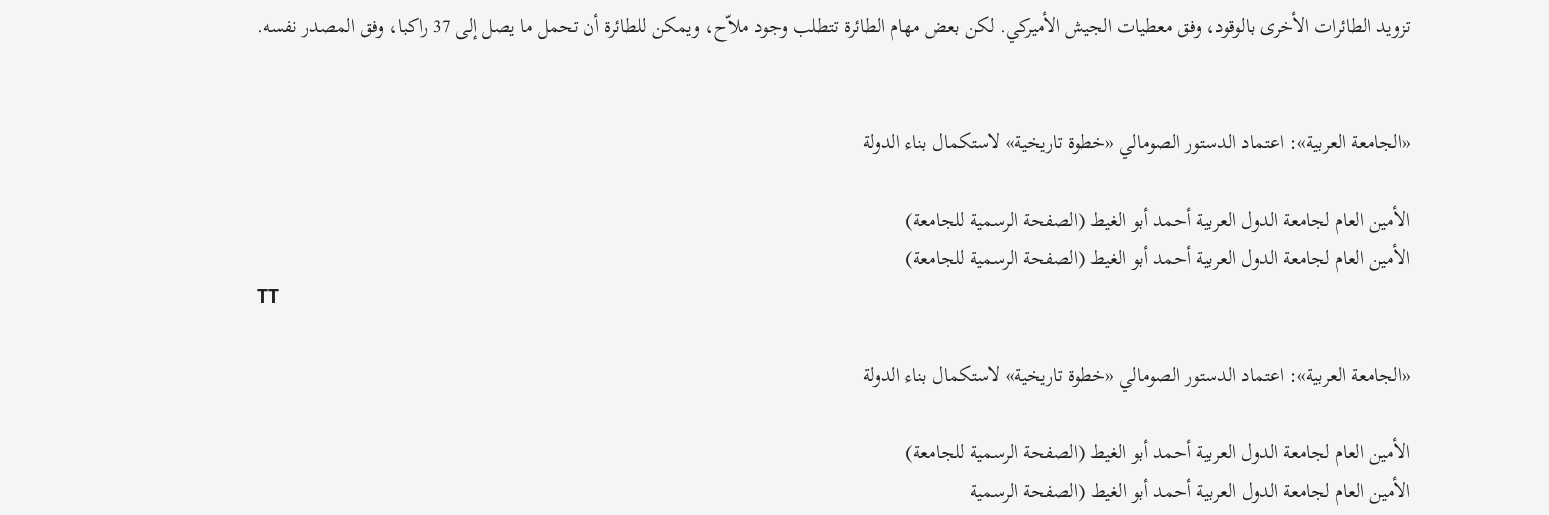تزويد الطائرات الأخرى بالوقود، وفق معطيات الجيش الأميركي. لكن بعض مهام الطائرة تتطلب وجود ملاّح، ويمكن للطائرة أن تحمل ما يصل إلى 37 راكبا، وفق المصدر نفسه.


«الجامعة العربية»: اعتماد الدستور الصومالي «خطوة تاريخية» لاستكمال بناء الدولة

الأمين العام لجامعة الدول العربية أحمد أبو الغيط (الصفحة الرسمية للجامعة)
الأمين العام لجامعة الدول العربية أحمد أبو الغيط (الصفحة الرسمية للجامعة)
TT

«الجامعة العربية»: اعتماد الدستور الصومالي «خطوة تاريخية» لاستكمال بناء الدولة

الأمين العام لجامعة الدول العربية أحمد أبو الغيط (الصفحة الرسمية للجامعة)
الأمين العام لجامعة الدول العربية أحمد أبو الغيط (الصفحة الرسمية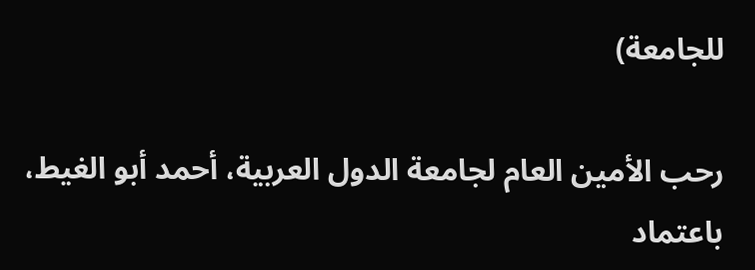للجامعة)

رحب الأمين العام لجامعة الدول العربية، أحمد أبو الغيط، باعتماد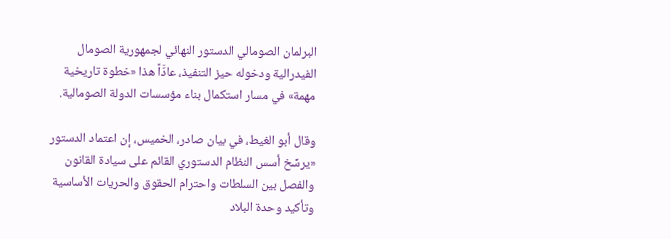البرلمان الصومالي الدستور النهائي لجمهورية الصومال الفيدرالية ودخوله حيز التنفيذ، عادَّاً هذا «خطوة تاريخية مهمة» في مسار استكمال بناء مؤسسات الدولة الصومالية.

وقال أبو الغيط، في بيان صادر، الخميس، إن اعتماد الدستور «يرسِّخ أسس النظام الدستوري القائم على سيادة القانون والفصل بين السلطات واحترام الحقوق والحريات الأساسية وتأكيد وحدة البلاد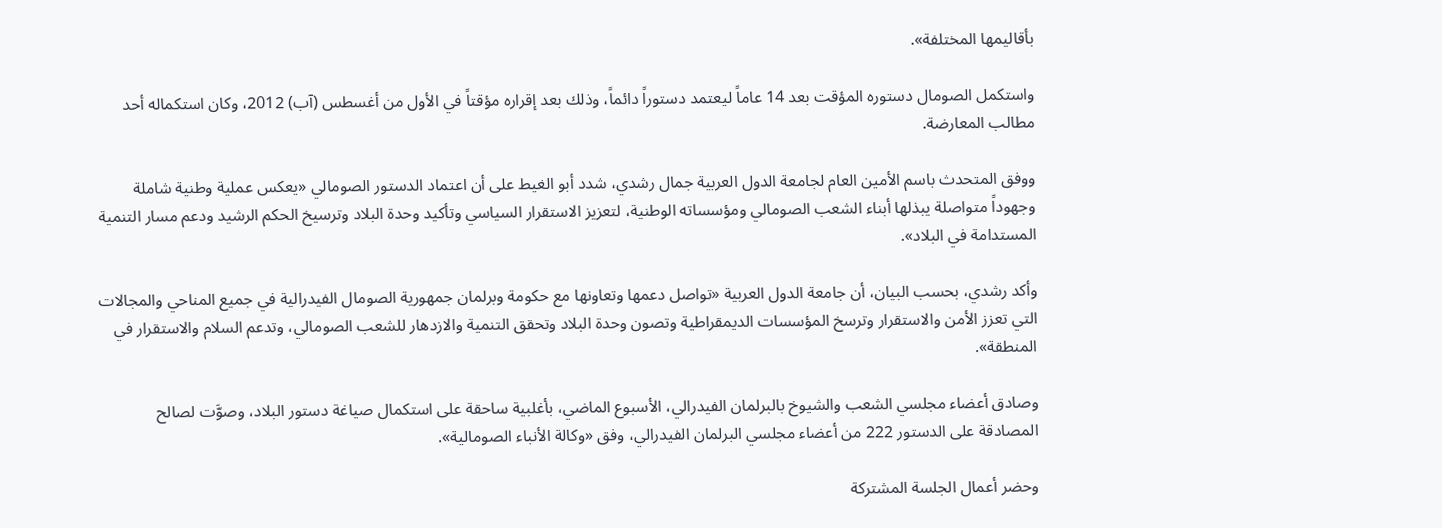بأقاليمها المختلفة».

واستكمل الصومال دستوره المؤقت بعد 14 عاماً ليعتمد دستوراً دائماً، وذلك بعد إقراره مؤقتاً في الأول من أغسطس (آب) 2012، وكان استكماله أحد مطالب المعارضة.

ووفق المتحدث باسم الأمين العام لجامعة الدول العربية جمال رشدي، شدد أبو الغيط على أن اعتماد الدستور الصومالي «يعكس عملية وطنية شاملة وجهوداً متواصلة يبذلها أبناء الشعب الصومالي ومؤسساته الوطنية، لتعزيز الاستقرار السياسي وتأكيد وحدة البلاد وترسيخ الحكم الرشيد ودعم مسار التنمية المستدامة في البلاد».

وأكد رشدي، بحسب البيان، أن جامعة الدول العربية «تواصل دعمها وتعاونها مع حكومة وبرلمان جمهورية الصومال الفيدرالية في جميع المناحي والمجالات التي تعزز الأمن والاستقرار وترسخ المؤسسات الديمقراطية وتصون وحدة البلاد وتحقق التنمية والازدهار للشعب الصومالي، وتدعم السلام والاستقرار في المنطقة».

وصادق أعضاء مجلسي الشعب والشيوخ بالبرلمان الفيدرالي، الأسبوع الماضي، بأغلبية ساحقة على استكمال صياغة دستور البلاد، وصوَّت لصالح المصادقة على الدستور 222 من أعضاء مجلسي البرلمان الفيدرالي، وفق «وكالة الأنباء الصومالية».

وحضر أعمال الجلسة المشتركة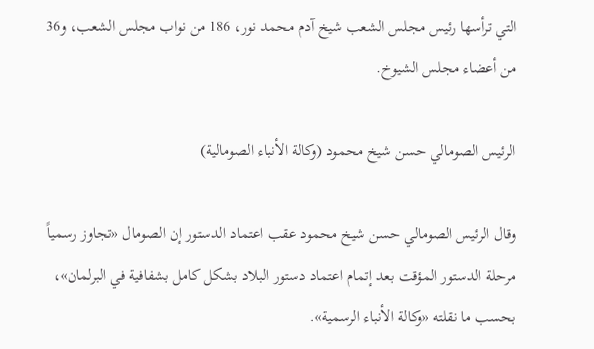التي ترأسها رئيس مجلس الشعب شيخ آدم محمد نور، 186 من نواب مجلس الشعب، و36 من أعضاء مجلس الشيوخ.

الرئيس الصومالي حسن شيخ محمود (وكالة الأنباء الصومالية)

وقال الرئيس الصومالي حسن شيخ محمود عقب اعتماد الدستور إن الصومال «تجاوز رسمياً مرحلة الدستور المؤقت بعد إتمام اعتماد دستور البلاد بشكل كامل بشفافية في البرلمان»، بحسب ما نقلته «وكالة الأنباء الرسمية».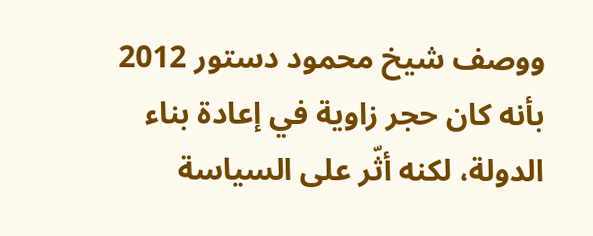ووصف شيخ محمود دستور 2012 بأنه كان حجر زاوية في إعادة بناء الدولة، لكنه أثّر على السياسة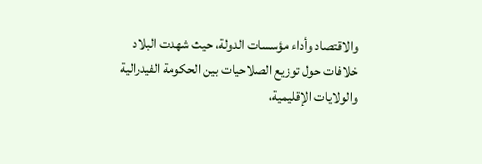والاقتصاد وأداء مؤسسات الدولة، حيث شهدت البلاد خلافات حول توزيع الصلاحيات بين الحكومة الفيدرالية والولايات الإقليمية،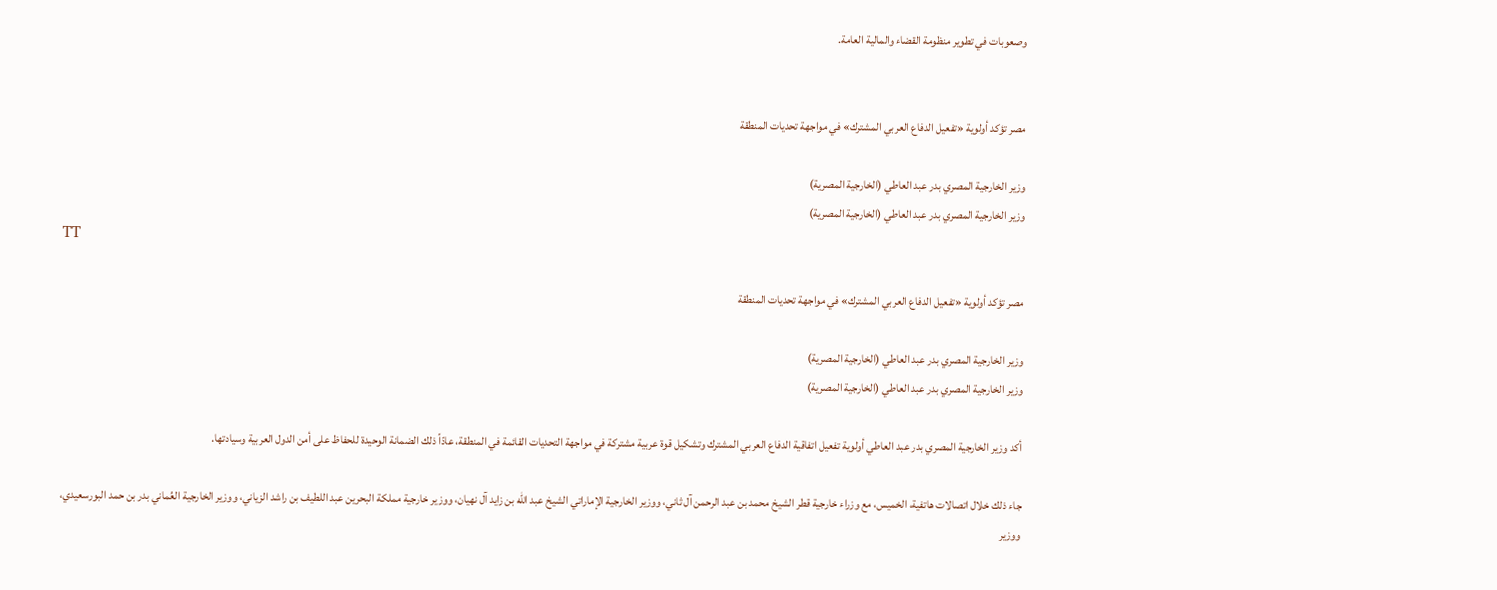وصعوبات في تطوير منظومة القضاء والمالية العامة.


مصر تؤكد أولوية «تفعيل الدفاع العربي المشترك» في مواجهة تحديات المنطقة

وزير الخارجية المصري بدر عبد العاطي (الخارجية المصرية)
وزير الخارجية المصري بدر عبد العاطي (الخارجية المصرية)
TT

مصر تؤكد أولوية «تفعيل الدفاع العربي المشترك» في مواجهة تحديات المنطقة

وزير الخارجية المصري بدر عبد العاطي (الخارجية المصرية)
وزير الخارجية المصري بدر عبد العاطي (الخارجية المصرية)

أكد وزير الخارجية المصري بدر عبد العاطي أولوية تفعيل اتفاقية الدفاع العربي المشترك وتشكيل قوة عربية مشتركة في مواجهة التحديات القائمة في المنطقة، عادّاً ذلك الضمانة الوحيدة للحفاظ على أمن الدول العربية وسيادتها.

جاء ذلك خلال اتصالات هاتفية، الخميس، مع وزراء خارجية قطر الشيخ محمد بن عبد الرحمن آل ثاني، ووزير الخارجية الإماراتي الشيخ عبد الله بن زايد آل نهيان، ووزير خارجية مملكة البحرين عبد اللطيف بن راشد الزياني، ووزير الخارجية العُماني بدر بن حمد البورسعيدي، ووزير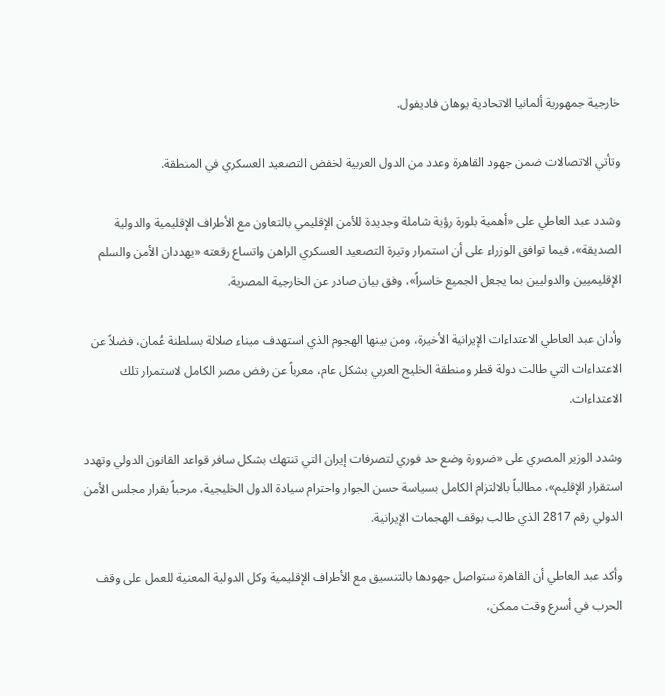خارجية جمهورية ألمانيا الاتحادية يوهان فاديفول.

وتأتي الاتصالات ضمن جهود القاهرة وعدد من الدول العربية لخفض التصعيد العسكري في المنطقة.

وشدد عبد العاطي على «أهمية بلورة رؤية شاملة وجديدة للأمن الإقليمي بالتعاون مع الأطراف الإقليمية والدولية الصديقة»، فيما توافق الوزراء على أن استمرار وتيرة التصعيد العسكري الراهن واتساع رقعته «يهددان الأمن والسلم الإقليميين والدوليين بما يجعل الجميع خاسراً»، وفق بيان صادر عن الخارجية المصرية.

وأدان عبد العاطي الاعتداءات الإيرانية الأخيرة، ومن بينها الهجوم الذي استهدف ميناء صلالة بسلطنة عُمان، فضلاً عن الاعتداءات التي طالت دولة قطر ومنطقة الخليج العربي بشكل عام، معرباً عن رفض مصر الكامل لاستمرار تلك الاعتداءات.

وشدد الوزير المصري على «ضرورة وضع حد فوري لتصرفات إيران التي تنتهك بشكل سافر قواعد القانون الدولي وتهدد استقرار الإقليم»، مطالباً بالالتزام الكامل بسياسة حسن الجوار واحترام سيادة الدول الخليجية، مرحباً بقرار مجلس الأمن الدولي رقم 2817 الذي طالب بوقف الهجمات الإيرانية.

وأكد عبد العاطي أن القاهرة ستواصل جهودها بالتنسيق مع الأطراف الإقليمية وكل الدولية المعنية للعمل على وقف الحرب في أسرع وقت ممكن،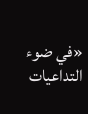«في ضوء التداعيات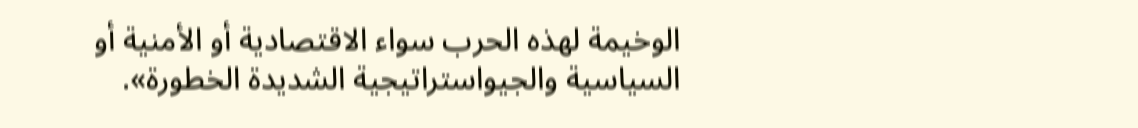الوخيمة لهذه الحرب سواء الاقتصادية أو الأمنية أو السياسية والجيواستراتيجية الشديدة الخطورة».